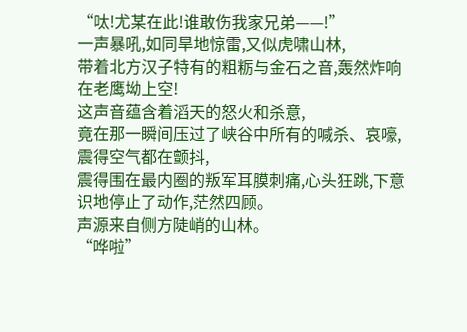“呔!尤某在此!谁敢伤我家兄弟——!”
一声暴吼,如同旱地惊雷,又似虎啸山林,
带着北方汉子特有的粗粝与金石之音,轰然炸响在老鹰坳上空!
这声音蕴含着滔天的怒火和杀意,
竟在那一瞬间压过了峡谷中所有的喊杀、哀嚎,震得空气都在颤抖,
震得围在最内圈的叛军耳膜刺痛,心头狂跳,下意识地停止了动作,茫然四顾。
声源来自侧方陡峭的山林。
“哗啦”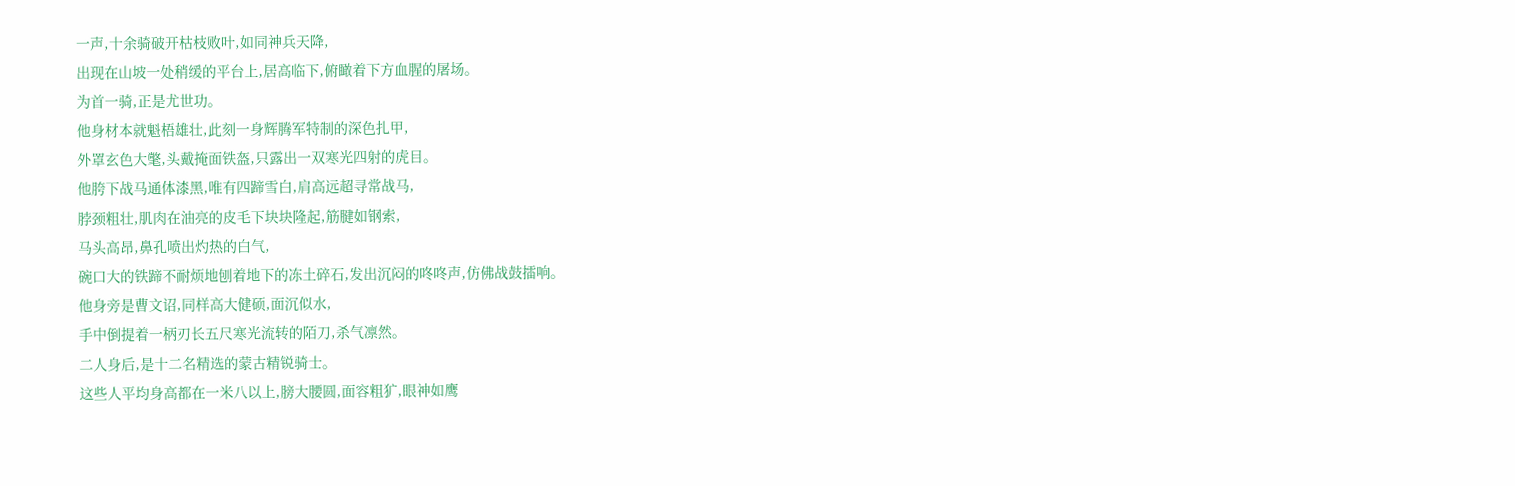一声,十余骑破开枯枝败叶,如同神兵天降,
出现在山坡一处稍缓的平台上,居高临下,俯瞰着下方血腥的屠场。
为首一骑,正是尤世功。
他身材本就魁梧雄壮,此刻一身辉腾军特制的深色扎甲,
外罩玄色大氅,头戴掩面铁盔,只露出一双寒光四射的虎目。
他胯下战马通体漆黑,唯有四蹄雪白,肩高远超寻常战马,
脖颈粗壮,肌肉在油亮的皮毛下块块隆起,筋腱如钢索,
马头高昂,鼻孔喷出灼热的白气,
碗口大的铁蹄不耐烦地刨着地下的冻土碎石,发出沉闷的咚咚声,仿佛战鼓擂响。
他身旁是曹文诏,同样高大健硕,面沉似水,
手中倒提着一柄刃长五尺寒光流转的陌刀,杀气凛然。
二人身后,是十二名精选的蒙古精锐骑士。
这些人平均身高都在一米八以上,膀大腰圆,面容粗犷,眼神如鹰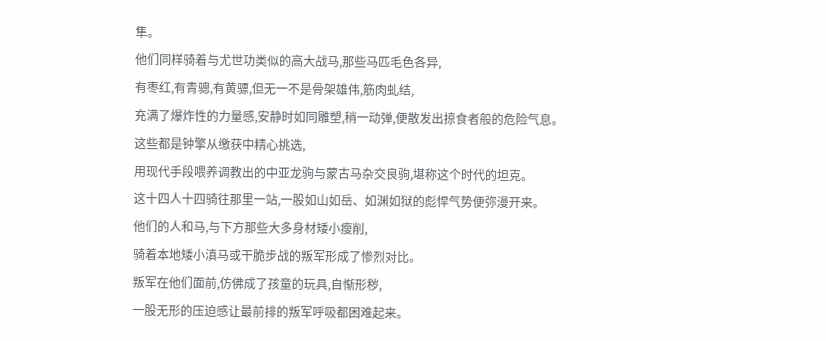隼。
他们同样骑着与尤世功类似的高大战马,那些马匹毛色各异,
有枣红,有青骢,有黄骠,但无一不是骨架雄伟,筋肉虬结,
充满了爆炸性的力量感,安静时如同雕塑,稍一动弹,便散发出掠食者般的危险气息。
这些都是钟擎从缴获中精心挑选,
用现代手段喂养调教出的中亚龙驹与蒙古马杂交良驹,堪称这个时代的坦克。
这十四人十四骑往那里一站,一股如山如岳、如渊如狱的彪悍气势便弥漫开来。
他们的人和马,与下方那些大多身材矮小瘦削,
骑着本地矮小滇马或干脆步战的叛军形成了惨烈对比。
叛军在他们面前,仿佛成了孩童的玩具,自惭形秽,
一股无形的压迫感让最前排的叛军呼吸都困难起来。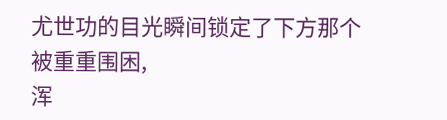尤世功的目光瞬间锁定了下方那个被重重围困,
浑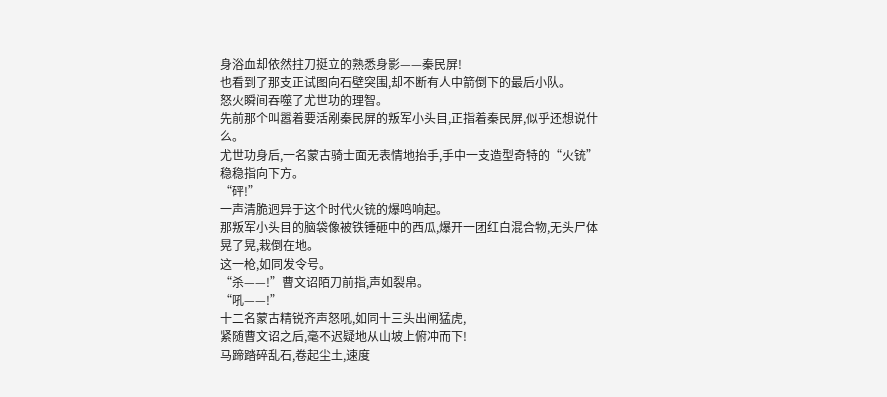身浴血却依然拄刀挺立的熟悉身影——秦民屏!
也看到了那支正试图向石壁突围,却不断有人中箭倒下的最后小队。
怒火瞬间吞噬了尤世功的理智。
先前那个叫嚣着要活剐秦民屏的叛军小头目,正指着秦民屏,似乎还想说什么。
尤世功身后,一名蒙古骑士面无表情地抬手,手中一支造型奇特的“火铳”稳稳指向下方。
“砰!”
一声清脆迥异于这个时代火铳的爆鸣响起。
那叛军小头目的脑袋像被铁锤砸中的西瓜,爆开一团红白混合物,无头尸体晃了晃,栽倒在地。
这一枪,如同发令号。
“杀——!”曹文诏陌刀前指,声如裂帛。
“吼——!”
十二名蒙古精锐齐声怒吼,如同十三头出闸猛虎,
紧随曹文诏之后,毫不迟疑地从山坡上俯冲而下!
马蹄踏碎乱石,卷起尘土,速度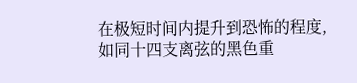在极短时间内提升到恐怖的程度,
如同十四支离弦的黑色重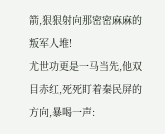箭,狠狠射向那密密麻麻的叛军人堆!
尤世功更是一马当先,他双目赤红,死死盯着秦民屏的方向,暴喝一声: